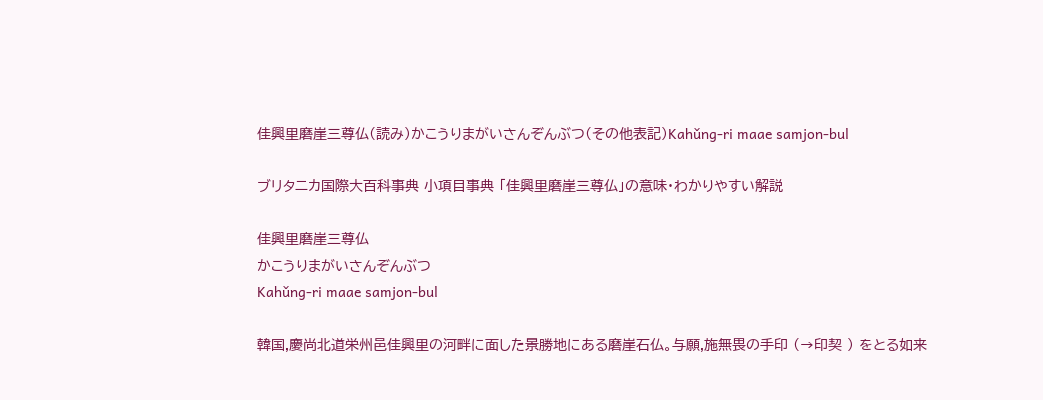佳興里磨崖三尊仏(読み)かこうりまがいさんぞんぶつ(その他表記)Kahǔng-ri maae samjon-bul

ブリタニカ国際大百科事典 小項目事典 「佳興里磨崖三尊仏」の意味・わかりやすい解説

佳興里磨崖三尊仏
かこうりまがいさんぞんぶつ
Kahǔng-ri maae samjon-bul

韓国,慶尚北道栄州邑佳興里の河畔に面した景勝地にある磨崖石仏。与願,施無畏の手印 (→印契 ) をとる如来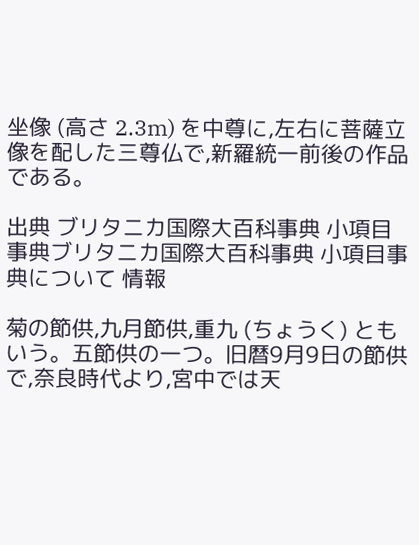坐像 (高さ 2.3m) を中尊に,左右に菩薩立像を配した三尊仏で,新羅統一前後の作品である。

出典 ブリタニカ国際大百科事典 小項目事典ブリタニカ国際大百科事典 小項目事典について 情報

菊の節供,九月節供,重九 (ちょうく) ともいう。五節供の一つ。旧暦9月9日の節供で,奈良時代より,宮中では天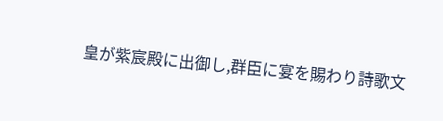皇が紫宸殿に出御し,群臣に宴を賜わり詩歌文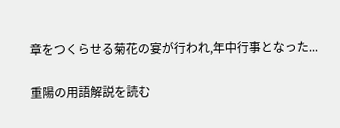章をつくらせる菊花の宴が行われ,年中行事となった...

重陽の用語解説を読む